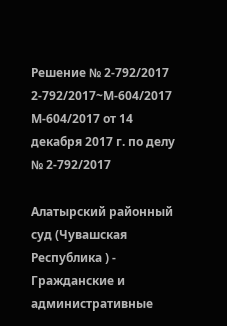Решение № 2-792/2017 2-792/2017~М-604/2017 М-604/2017 от 14 декабря 2017 г. по делу № 2-792/2017

Алатырский районный суд (Чувашская Республика ) - Гражданские и административные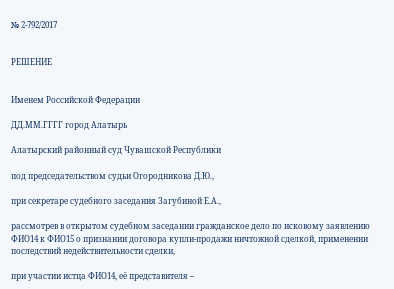№ 2-792/2017


РЕШЕНИЕ


Именем Российской Федерации

ДД.ММ.ГГГГ город Алатырь

Алатырский районный суд Чувашской Республики

под председательством судьи Огородникова Д.Ю.,

при секретаре судебного заседания Загубиной Е.А.,

рассмотрев в открытом судебном заседании гражданское дело по исковому заявлению ФИО14 к ФИО15 о признании договора купли-продажи ничтожной сделкой, применении последствий недействительности сделки,

при участии истца ФИО14, её представителя –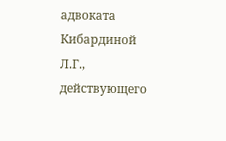адвоката Кибардиной Л.Г., действующего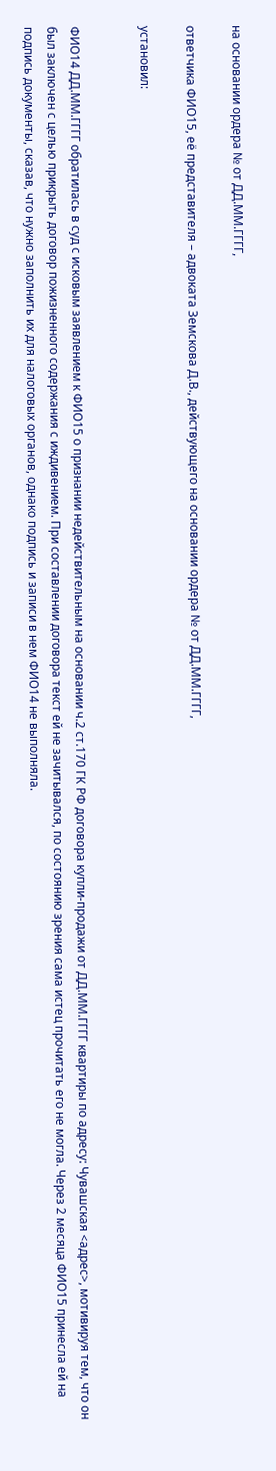на основании ордера № от ДД.ММ.ГГГГ,

ответчика ФИО15, её представителя – адвоката Земскова Д.В., действующего на основании ордера № от ДД.ММ.ГГГГ,

установил:


ФИО14 ДД.ММ.ГГГГ обратилась в суд с исковым заявлением к ФИО15 о признании недействительным на основании ч.2 ст.170 ГК РФ договора купли-продажи от ДД.ММ.ГГГГ квартиры по адресу: Чувашская <адрес>, мотивируя тем, что он был заключен с целью прикрыть договор пожизненного содержания с иждивением. При составлении договора текст ей не зачитывался, по состоянию зрения сама истец прочитать его не могла. Через 2 месяца ФИО15 принесла ей на подпись документы, сказав, что нужно заполнить их для налоговых органов, однако подпись и записи в нем ФИО14 не выполняла.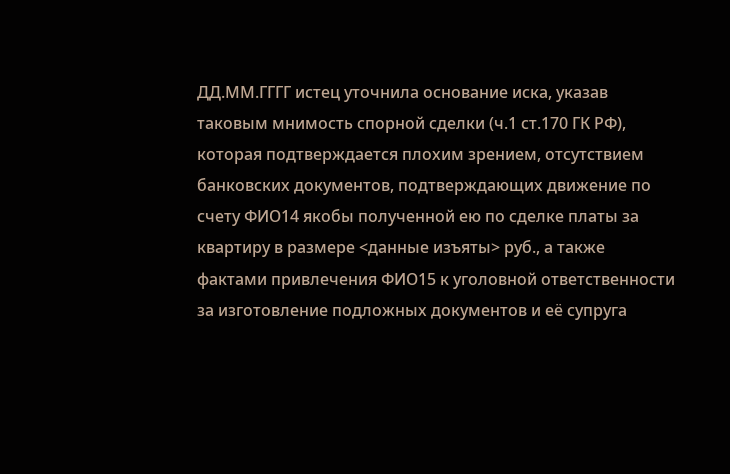ДД.ММ.ГГГГ истец уточнила основание иска, указав таковым мнимость спорной сделки (ч.1 ст.170 ГК РФ), которая подтверждается плохим зрением, отсутствием банковских документов, подтверждающих движение по счету ФИО14 якобы полученной ею по сделке платы за квартиру в размере <данные изъяты> руб., а также фактами привлечения ФИО15 к уголовной ответственности за изготовление подложных документов и её супруга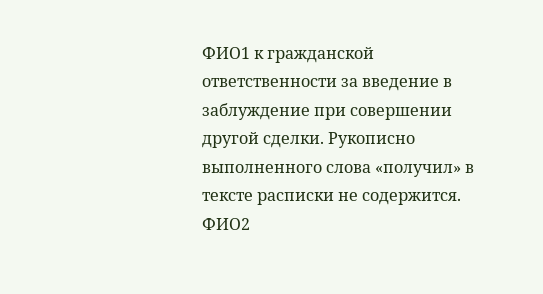ФИО1 к гражданской ответственности за введение в заблуждение при совершении другой сделки. Рукописно выполненного слова «получил» в тексте расписки не содержится. ФИО2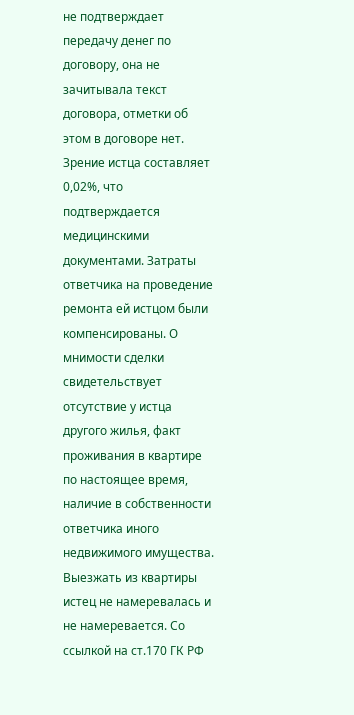не подтверждает передачу денег по договору, она не зачитывала текст договора, отметки об этом в договоре нет. Зрение истца составляет 0,02%, что подтверждается медицинскими документами. Затраты ответчика на проведение ремонта ей истцом были компенсированы. О мнимости сделки свидетельствует отсутствие у истца другого жилья, факт проживания в квартире по настоящее время, наличие в собственности ответчика иного недвижимого имущества. Выезжать из квартиры истец не намеревалась и не намеревается. Со ссылкой на ст.170 ГК РФ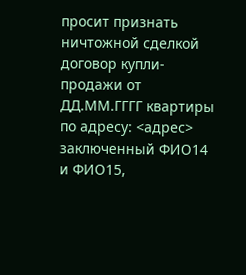просит признать ничтожной сделкой договор купли-продажи от ДД.ММ.ГГГГ квартиры по адресу: <адрес> заключенный ФИО14 и ФИО15,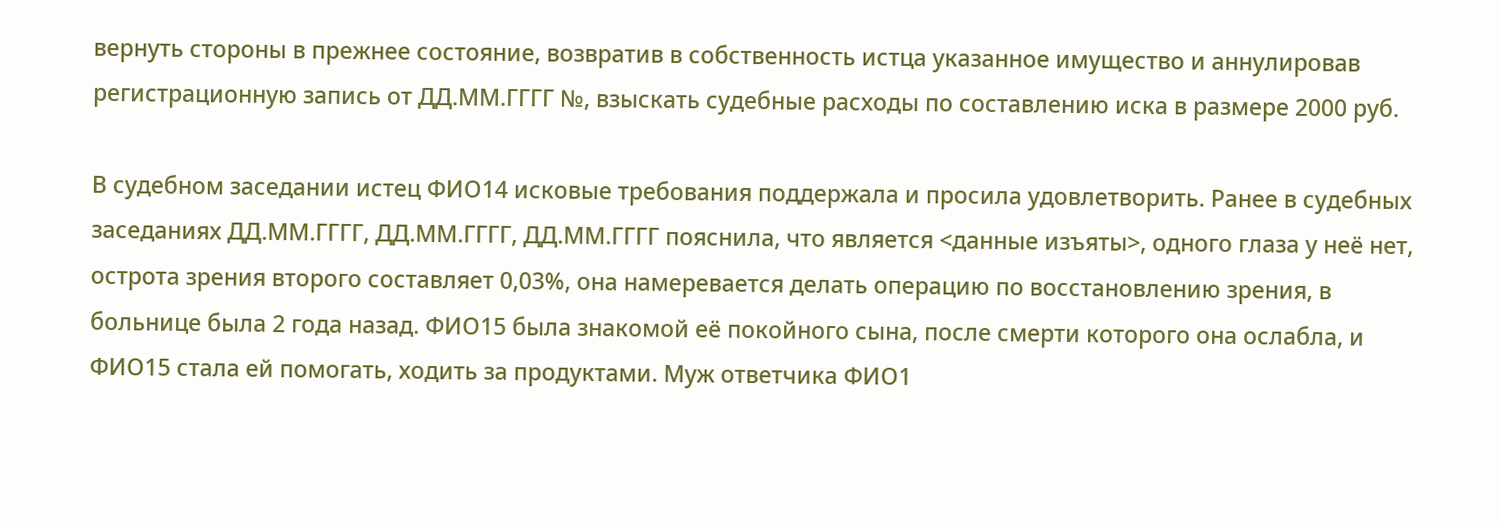вернуть стороны в прежнее состояние, возвратив в собственность истца указанное имущество и аннулировав регистрационную запись от ДД.ММ.ГГГГ №, взыскать судебные расходы по составлению иска в размере 2000 руб.

В судебном заседании истец ФИО14 исковые требования поддержала и просила удовлетворить. Ранее в судебных заседаниях ДД.ММ.ГГГГ, ДД.ММ.ГГГГ, ДД.ММ.ГГГГ пояснила, что является <данные изъяты>, одного глаза у неё нет, острота зрения второго составляет 0,03%, она намеревается делать операцию по восстановлению зрения, в больнице была 2 года назад. ФИО15 была знакомой её покойного сына, после смерти которого она ослабла, и ФИО15 стала ей помогать, ходить за продуктами. Муж ответчика ФИО1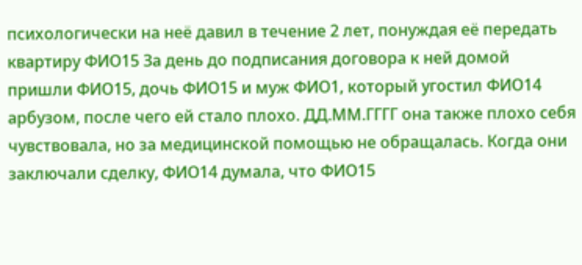психологически на неё давил в течение 2 лет, понуждая её передать квартиру ФИО15 За день до подписания договора к ней домой пришли ФИО15, дочь ФИО15 и муж ФИО1, который угостил ФИО14 арбузом, после чего ей стало плохо. ДД.ММ.ГГГГ она также плохо себя чувствовала, но за медицинской помощью не обращалась. Когда они заключали сделку, ФИО14 думала, что ФИО15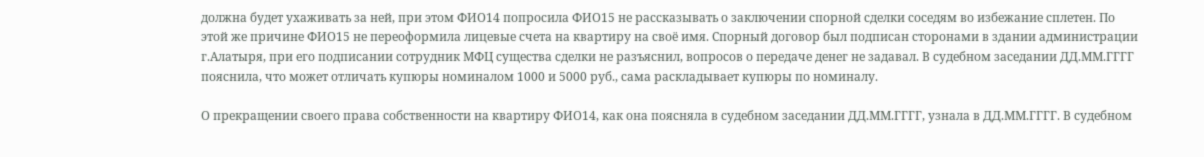должна будет ухаживать за ней, при этом ФИО14 попросила ФИО15 не рассказывать о заключении спорной сделки соседям во избежание сплетен. По этой же причине ФИО15 не переоформила лицевые счета на квартиру на своё имя. Спорный договор был подписан сторонами в здании администрации г.Алатыря, при его подписании сотрудник МФЦ существа сделки не разъяснил, вопросов о передаче денег не задавал. В судебном заседании ДД.ММ.ГГГГ пояснила, что может отличать купюры номиналом 1000 и 5000 руб., сама раскладывает купюры по номиналу.

О прекращении своего права собственности на квартиру ФИО14, как она поясняла в судебном заседании ДД.ММ.ГГГГ, узнала в ДД.ММ.ГГГГ. В судебном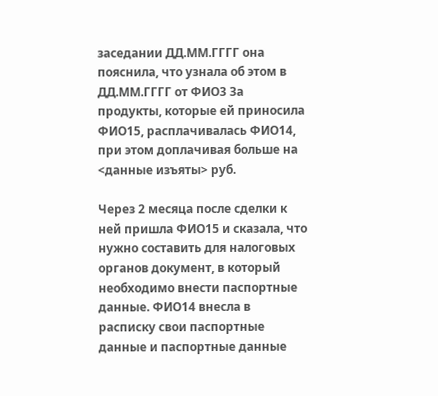заседании ДД.ММ.ГГГГ она пояснила, что узнала об этом в ДД.ММ.ГГГГ от ФИО3 За продукты, которые ей приносила ФИО15, расплачивалась ФИО14, при этом доплачивая больше на <данные изъяты> руб.

Через 2 месяца после сделки к ней пришла ФИО15 и сказала, что нужно составить для налоговых органов документ, в который необходимо внести паспортные данные. ФИО14 внесла в расписку свои паспортные данные и паспортные данные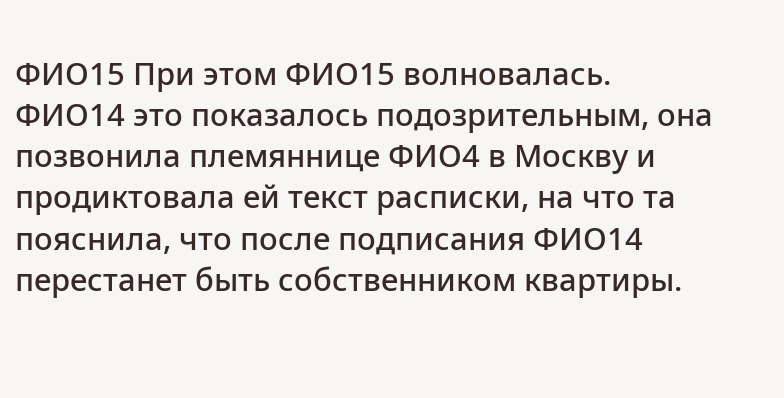ФИО15 При этом ФИО15 волновалась. ФИО14 это показалось подозрительным, она позвонила племяннице ФИО4 в Москву и продиктовала ей текст расписки, на что та пояснила, что после подписания ФИО14 перестанет быть собственником квартиры.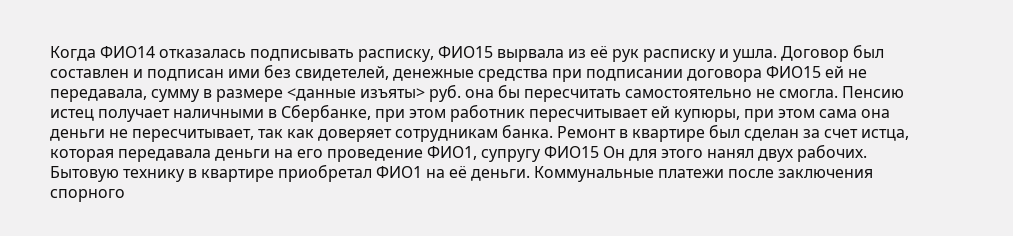Когда ФИО14 отказалась подписывать расписку, ФИО15 вырвала из её рук расписку и ушла. Договор был составлен и подписан ими без свидетелей, денежные средства при подписании договора ФИО15 ей не передавала, сумму в размере <данные изъяты> руб. она бы пересчитать самостоятельно не смогла. Пенсию истец получает наличными в Сбербанке, при этом работник пересчитывает ей купюры, при этом сама она деньги не пересчитывает, так как доверяет сотрудникам банка. Ремонт в квартире был сделан за счет истца, которая передавала деньги на его проведение ФИО1, супругу ФИО15 Он для этого нанял двух рабочих. Бытовую технику в квартире приобретал ФИО1 на её деньги. Коммунальные платежи после заключения спорного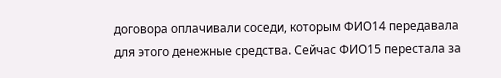договора оплачивали соседи, которым ФИО14 передавала для этого денежные средства. Сейчас ФИО15 перестала за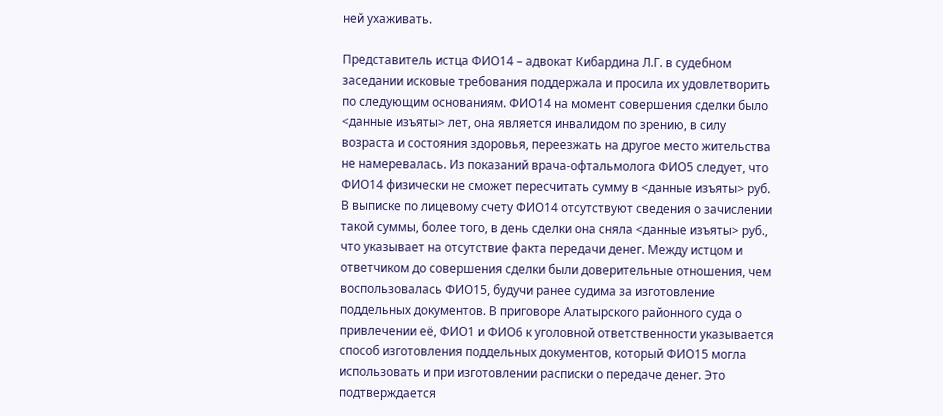ней ухаживать.

Представитель истца ФИО14 – адвокат Кибардина Л.Г. в судебном заседании исковые требования поддержала и просила их удовлетворить по следующим основаниям. ФИО14 на момент совершения сделки было <данные изъяты> лет, она является инвалидом по зрению, в силу возраста и состояния здоровья, переезжать на другое место жительства не намеревалась. Из показаний врача-офтальмолога ФИО5 следует, что ФИО14 физически не сможет пересчитать сумму в <данные изъяты> руб. В выписке по лицевому счету ФИО14 отсутствуют сведения о зачислении такой суммы, более того, в день сделки она сняла <данные изъяты> руб., что указывает на отсутствие факта передачи денег. Между истцом и ответчиком до совершения сделки были доверительные отношения, чем воспользовалась ФИО15, будучи ранее судима за изготовление поддельных документов. В приговоре Алатырского районного суда о привлечении её, ФИО1 и ФИО6 к уголовной ответственности указывается способ изготовления поддельных документов, который ФИО15 могла использовать и при изготовлении расписки о передаче денег. Это подтверждается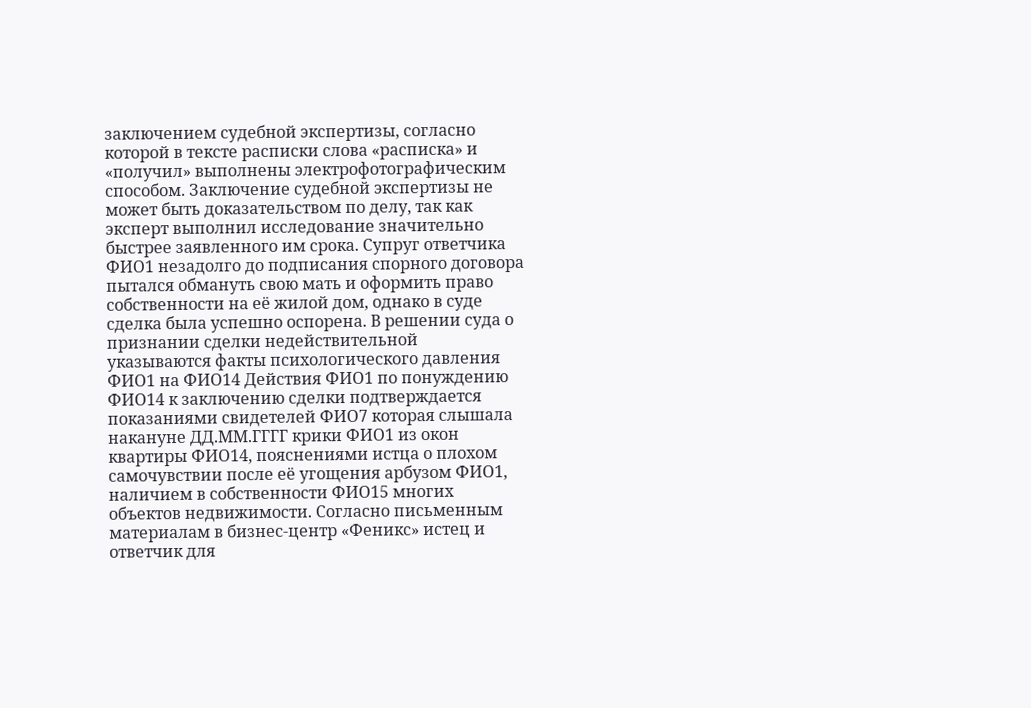заключением судебной экспертизы, согласно которой в тексте расписки слова «расписка» и «получил» выполнены электрофотографическим способом. Заключение судебной экспертизы не может быть доказательством по делу, так как эксперт выполнил исследование значительно быстрее заявленного им срока. Супруг ответчика ФИО1 незадолго до подписания спорного договора пытался обмануть свою мать и оформить право собственности на её жилой дом, однако в суде сделка была успешно оспорена. В решении суда о признании сделки недействительной указываются факты психологического давления ФИО1 на ФИО14 Действия ФИО1 по понуждению ФИО14 к заключению сделки подтверждается показаниями свидетелей ФИО7 которая слышала накануне ДД.ММ.ГГГГ крики ФИО1 из окон квартиры ФИО14, пояснениями истца о плохом самочувствии после её угощения арбузом ФИО1, наличием в собственности ФИО15 многих объектов недвижимости. Согласно письменным материалам в бизнес-центр «Феникс» истец и ответчик для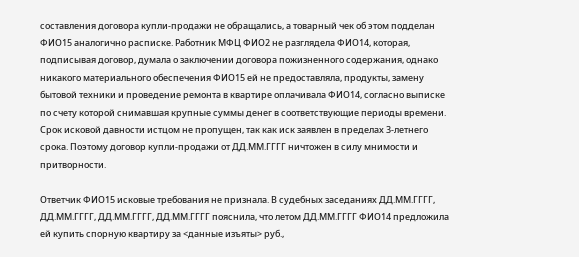составления договора купли-продажи не обращались, а товарный чек об этом подделан ФИО15 аналогично расписке. Работник МФЦ ФИО2 не разглядела ФИО14, которая, подписывая договор, думала о заключении договора пожизненного содержания, однако никакого материального обеспечения ФИО15 ей не предоставляла, продукты, замену бытовой техники и проведение ремонта в квартире оплачивала ФИО14, согласно выписке по счету которой снимавшая крупные суммы денег в соответствующие периоды времени. Срок исковой давности истцом не пропущен, так как иск заявлен в пределах 3-летнего срока. Поэтому договор купли-продажи от ДД.ММ.ГГГГ ничтожен в силу мнимости и притворности.

Ответчик ФИО15 исковые требования не признала. В судебных заседаниях ДД.ММ.ГГГГ, ДД.ММ.ГГГГ, ДД.ММ.ГГГГ, ДД.ММ.ГГГГ пояснила, что летом ДД.ММ.ГГГГ ФИО14 предложила ей купить спорную квартиру за <данные изъяты> руб.,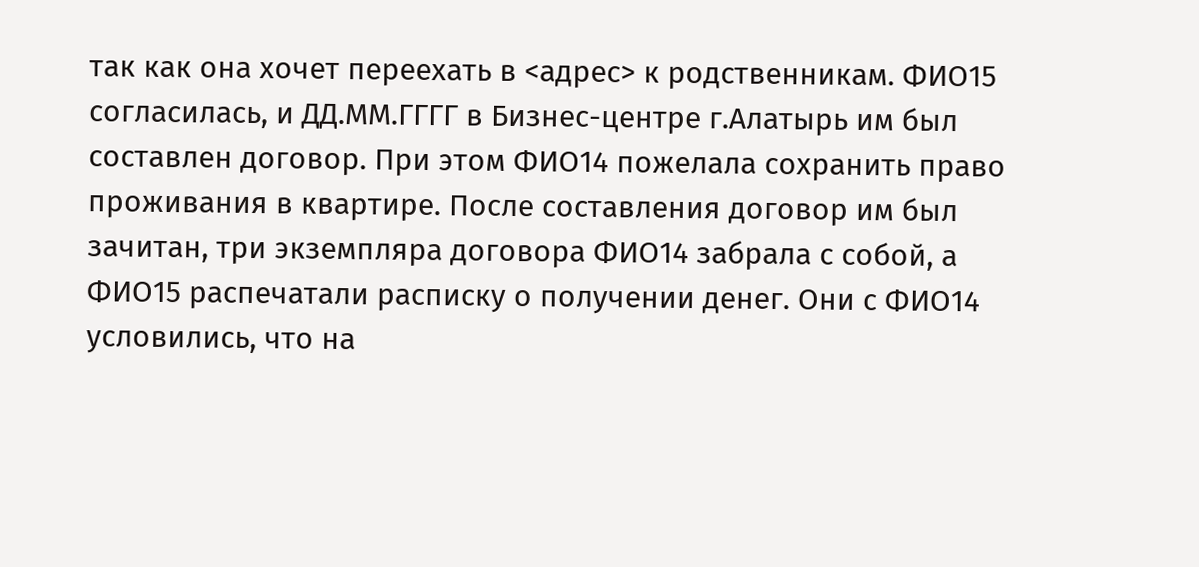так как она хочет переехать в <адрес> к родственникам. ФИО15 согласилась, и ДД.ММ.ГГГГ в Бизнес-центре г.Алатырь им был составлен договор. При этом ФИО14 пожелала сохранить право проживания в квартире. После составления договор им был зачитан, три экземпляра договора ФИО14 забрала с собой, а ФИО15 распечатали расписку о получении денег. Они с ФИО14 условились, что на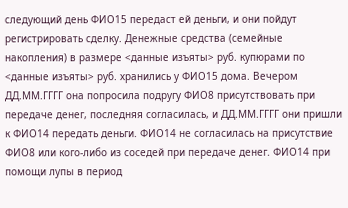следующий день ФИО15 передаст ей деньги, и они пойдут регистрировать сделку. Денежные средства (семейные накопления) в размере <данные изъяты> руб. купюрами по <данные изъяты> руб. хранились у ФИО15 дома. Вечером ДД.ММ.ГГГГ она попросила подругу ФИО8 присутствовать при передаче денег, последняя согласилась, и ДД.ММ.ГГГГ они пришли к ФИО14 передать деньги. ФИО14 не согласилась на присутствие ФИО8 или кого-либо из соседей при передаче денег. ФИО14 при помощи лупы в период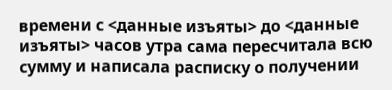времени с <данные изъяты> до <данные изъяты> часов утра сама пересчитала всю сумму и написала расписку о получении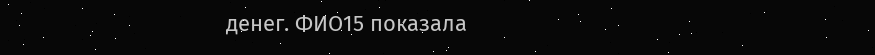денег. ФИО15 показала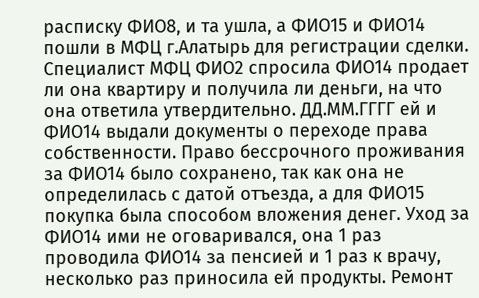расписку ФИО8, и та ушла, а ФИО15 и ФИО14 пошли в МФЦ г.Алатырь для регистрации сделки. Специалист МФЦ ФИО2 спросила ФИО14 продает ли она квартиру и получила ли деньги, на что она ответила утвердительно. ДД.ММ.ГГГГ ей и ФИО14 выдали документы о переходе права собственности. Право бессрочного проживания за ФИО14 было сохранено, так как она не определилась с датой отъезда, а для ФИО15 покупка была способом вложения денег. Уход за ФИО14 ими не оговаривался, она 1 раз проводила ФИО14 за пенсией и 1 раз к врачу, несколько раз приносила ей продукты. Ремонт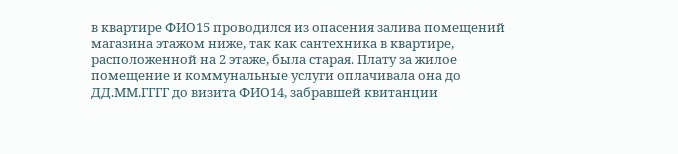в квартире ФИО15 проводился из опасения залива помещений магазина этажом ниже, так как сантехника в квартире, расположенной на 2 этаже, была старая. Плату за жилое помещение и коммунальные услуги оплачивала она до ДД.ММ.ГГГГ до визита ФИО14, забравшей квитанции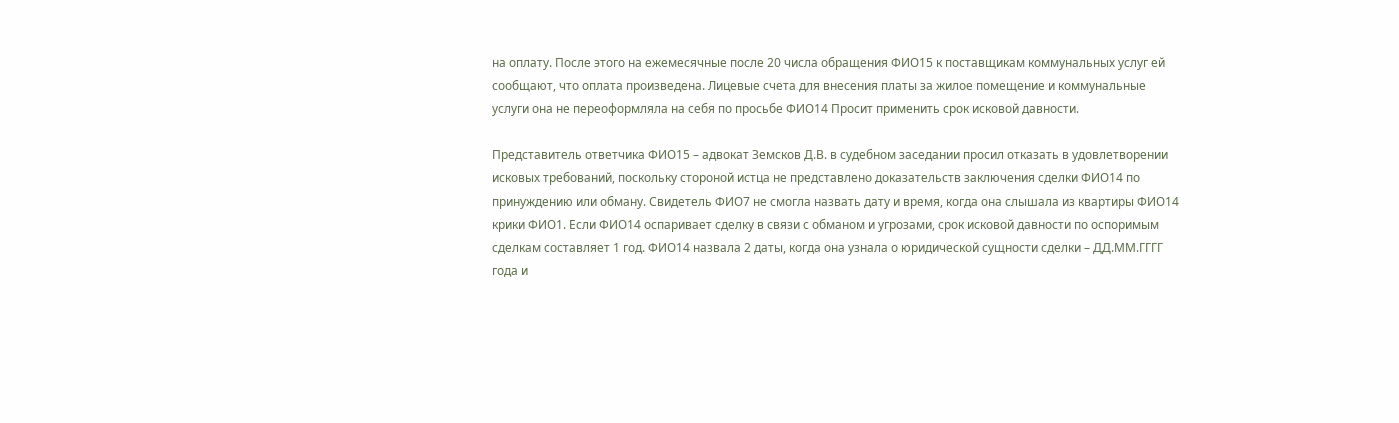на оплату. После этого на ежемесячные после 20 числа обращения ФИО15 к поставщикам коммунальных услуг ей сообщают, что оплата произведена. Лицевые счета для внесения платы за жилое помещение и коммунальные услуги она не переоформляла на себя по просьбе ФИО14 Просит применить срок исковой давности.

Представитель ответчика ФИО15 – адвокат Земсков Д.В. в судебном заседании просил отказать в удовлетворении исковых требований, поскольку стороной истца не представлено доказательств заключения сделки ФИО14 по принуждению или обману. Свидетель ФИО7 не смогла назвать дату и время, когда она слышала из квартиры ФИО14 крики ФИО1. Если ФИО14 оспаривает сделку в связи с обманом и угрозами, срок исковой давности по оспоримым сделкам составляет 1 год. ФИО14 назвала 2 даты, когда она узнала о юридической сущности сделки – ДД.ММ.ГГГГ года и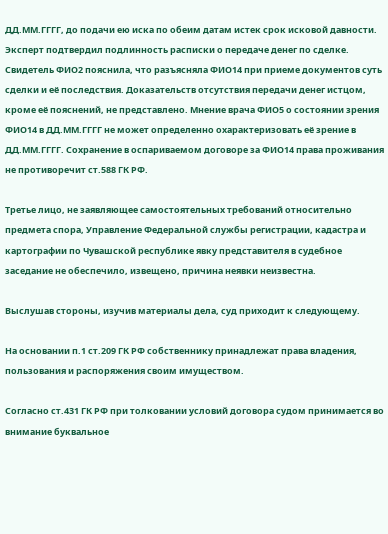ДД.ММ.ГГГГ, до подачи ею иска по обеим датам истек срок исковой давности. Эксперт подтвердил подлинность расписки о передаче денег по сделке. Свидетель ФИО2 пояснила, что разъясняла ФИО14 при приеме документов суть сделки и её последствия. Доказательств отсутствия передачи денег истцом, кроме её пояснений, не представлено. Мнение врача ФИО5 о состоянии зрения ФИО14 в ДД.ММ.ГГГГ не может определенно охарактеризовать её зрение в ДД.ММ.ГГГГ. Сохранение в оспариваемом договоре за ФИО14 права проживания не противоречит ст.588 ГК РФ.

Третье лицо, не заявляющее самостоятельных требований относительно предмета спора, Управление Федеральной службы регистрации, кадастра и картографии по Чувашской республике явку представителя в судебное заседание не обеспечило, извещено, причина неявки неизвестна.

Выслушав стороны, изучив материалы дела, суд приходит к следующему.

На основании п.1 ст.209 ГК РФ собственнику принадлежат права владения, пользования и распоряжения своим имуществом.

Согласно ст.431 ГК РФ при толковании условий договора судом принимается во внимание буквальное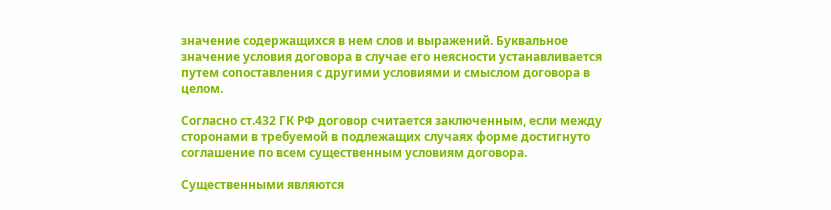значение содержащихся в нем слов и выражений. Буквальное значение условия договора в случае его неясности устанавливается путем сопоставления с другими условиями и смыслом договора в целом.

Согласно ст.432 ГК РФ договор считается заключенным, если между сторонами в требуемой в подлежащих случаях форме достигнуто соглашение по всем существенным условиям договора.

Существенными являются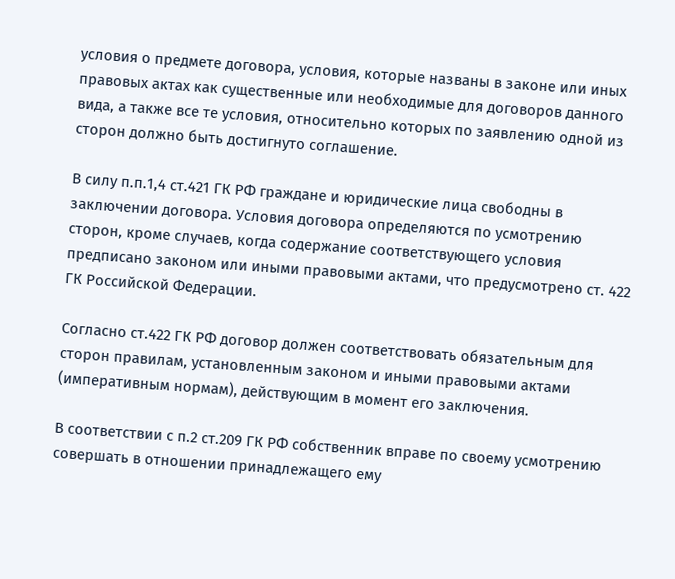условия о предмете договора, условия, которые названы в законе или иных правовых актах как существенные или необходимые для договоров данного вида, а также все те условия, относительно которых по заявлению одной из сторон должно быть достигнуто соглашение.

В силу п.п.1,4 ст.421 ГК РФ граждане и юридические лица свободны в заключении договора. Условия договора определяются по усмотрению сторон, кроме случаев, когда содержание соответствующего условия предписано законом или иными правовыми актами, что предусмотрено ст. 422 ГК Российской Федерации.

Согласно ст.422 ГК РФ договор должен соответствовать обязательным для сторон правилам, установленным законом и иными правовыми актами (императивным нормам), действующим в момент его заключения.

В соответствии с п.2 ст.209 ГК РФ собственник вправе по своему усмотрению совершать в отношении принадлежащего ему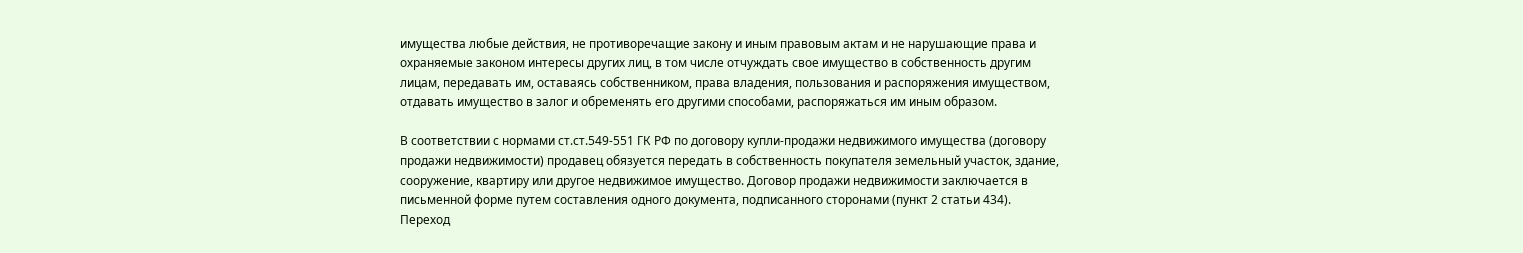имущества любые действия, не противоречащие закону и иным правовым актам и не нарушающие права и охраняемые законом интересы других лиц, в том числе отчуждать свое имущество в собственность другим лицам, передавать им, оставаясь собственником, права владения, пользования и распоряжения имуществом, отдавать имущество в залог и обременять его другими способами, распоряжаться им иным образом.

В соответствии с нормами ст.ст.549-551 ГК РФ по договору купли-продажи недвижимого имущества (договору продажи недвижимости) продавец обязуется передать в собственность покупателя земельный участок, здание, сооружение, квартиру или другое недвижимое имущество. Договор продажи недвижимости заключается в письменной форме путем составления одного документа, подписанного сторонами (пункт 2 статьи 434). Переход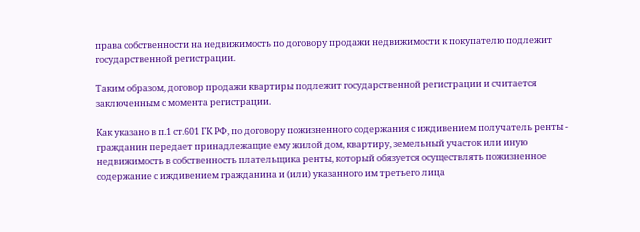права собственности на недвижимость по договору продажи недвижимости к покупателю подлежит государственной регистрации.

Таким образом, договор продажи квартиры подлежит государственной регистрации и считается заключенным с момента регистрации.

Как указано в п.1 ст.601 ГК РФ, по договору пожизненного содержания с иждивением получатель ренты - гражданин передает принадлежащие ему жилой дом, квартиру, земельный участок или иную недвижимость в собственность плательщика ренты, который обязуется осуществлять пожизненное содержание с иждивением гражданина и (или) указанного им третьего лица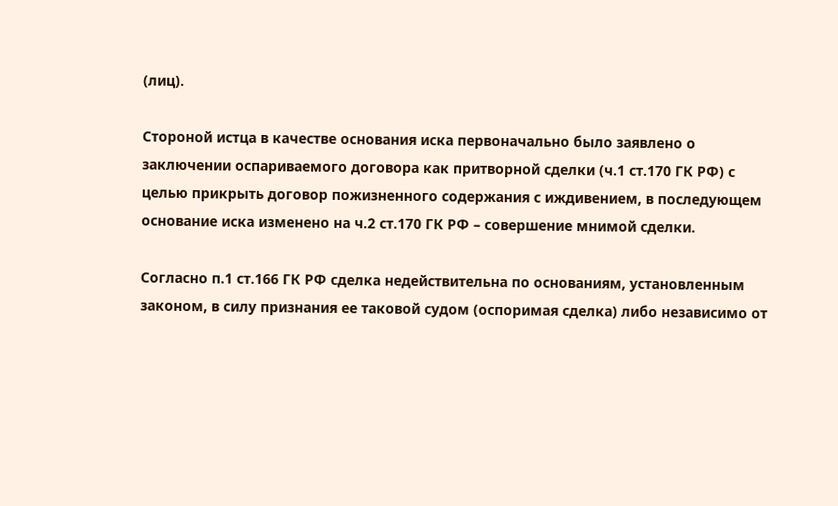(лиц).

Стороной истца в качестве основания иска первоначально было заявлено о заключении оспариваемого договора как притворной сделки (ч.1 ст.170 ГК РФ) с целью прикрыть договор пожизненного содержания с иждивением, в последующем основание иска изменено на ч.2 ст.170 ГК РФ – совершение мнимой сделки.

Согласно п.1 ст.166 ГК РФ сделка недействительна по основаниям, установленным законом, в силу признания ее таковой судом (оспоримая сделка) либо независимо от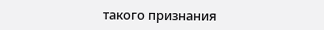такого признания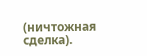(ничтожная сделка).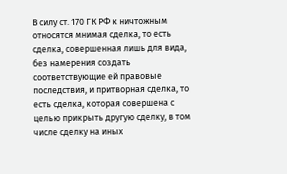В силу ст. 170 ГК РФ к ничтожным относятся мнимая сделка, то есть сделка, совершенная лишь для вида, без намерения создать соответствующие ей правовые последствия, и притворная сделка, то есть сделка, которая совершена с целью прикрыть другую сделку, в том числе сделку на иных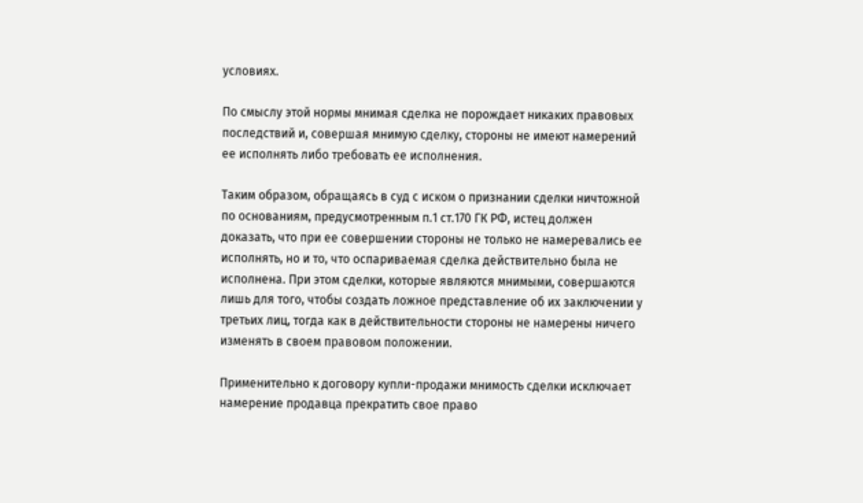условиях.

По смыслу этой нормы мнимая сделка не порождает никаких правовых последствий и, совершая мнимую сделку, стороны не имеют намерений ее исполнять либо требовать ее исполнения.

Таким образом, обращаясь в суд с иском о признании сделки ничтожной по основаниям, предусмотренным п.1 ст.170 ГК РФ, истец должен доказать, что при ее совершении стороны не только не намеревались ее исполнять, но и то, что оспариваемая сделка действительно была не исполнена. При этом сделки, которые являются мнимыми, совершаются лишь для того, чтобы создать ложное представление об их заключении у третьих лиц, тогда как в действительности стороны не намерены ничего изменять в своем правовом положении.

Применительно к договору купли-продажи мнимость сделки исключает намерение продавца прекратить свое право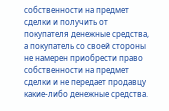собственности на предмет сделки и получить от покупателя денежные средства, а покупатель со своей стороны не намерен приобрести право собственности на предмет сделки и не передает продавцу какие-либо денежные средства.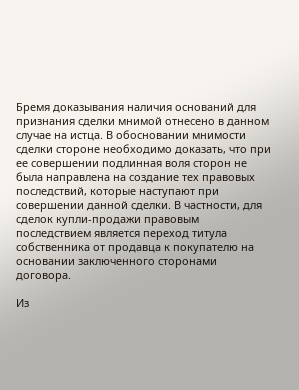Бремя доказывания наличия оснований для признания сделки мнимой отнесено в данном случае на истца. В обосновании мнимости сделки стороне необходимо доказать, что при ее совершении подлинная воля сторон не была направлена на создание тех правовых последствий, которые наступают при совершении данной сделки. В частности, для сделок купли-продажи правовым последствием является переход титула собственника от продавца к покупателю на основании заключенного сторонами договора.

Из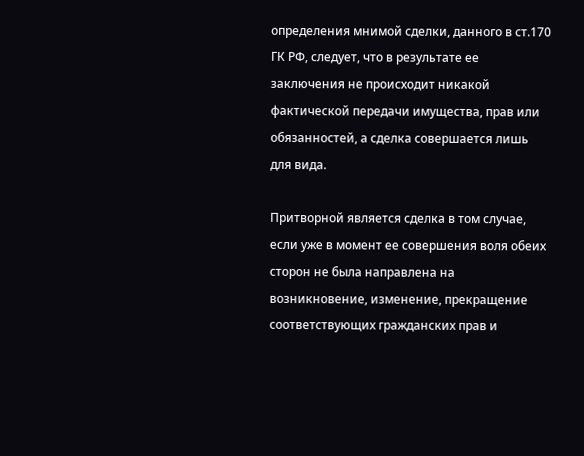определения мнимой сделки, данного в ст.170 ГК РФ, следует, что в результате ее заключения не происходит никакой фактической передачи имущества, прав или обязанностей, а сделка совершается лишь для вида.

Притворной является сделка в том случае, если уже в момент ее совершения воля обеих сторон не была направлена на возникновение, изменение, прекращение соответствующих гражданских прав и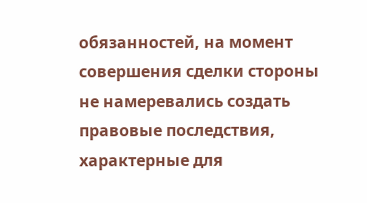обязанностей, на момент совершения сделки стороны не намеревались создать правовые последствия, характерные для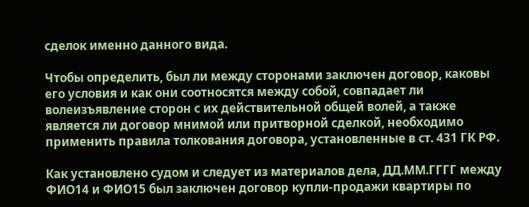сделок именно данного вида.

Чтобы определить, был ли между сторонами заключен договор, каковы его условия и как они соотносятся между собой, совпадает ли волеизъявление сторон с их действительной общей волей, а также является ли договор мнимой или притворной сделкой, необходимо применить правила толкования договора, установленные в ст. 431 ГК РФ.

Как установлено судом и следует из материалов дела, ДД.ММ.ГГГГ между ФИО14 и ФИО15 был заключен договор купли-продажи квартиры по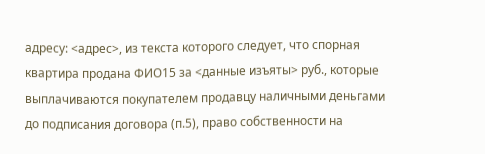адресу: <адрес>, из текста которого следует, что спорная квартира продана ФИО15 за <данные изъяты> руб., которые выплачиваются покупателем продавцу наличными деньгами до подписания договора (п.5), право собственности на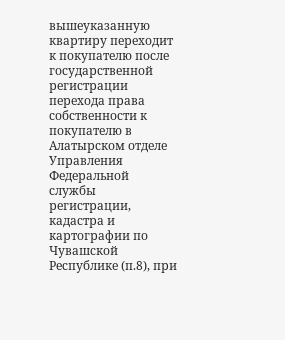вышеуказанную квартиру переходит к покупателю после государственной регистрации перехода права собственности к покупателю в Алатырском отделе Управления Федеральной службы регистрации, кадастра и картографии по Чувашской Республике (п.8), при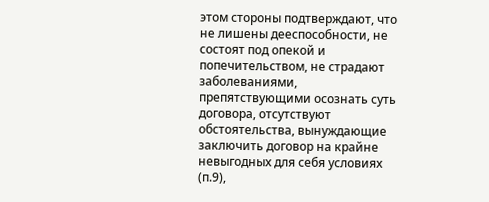этом стороны подтверждают, что не лишены дееспособности, не состоят под опекой и попечительством, не страдают заболеваниями, препятствующими осознать суть договора, отсутствуют обстоятельства, вынуждающие заключить договор на крайне невыгодных для себя условиях (п.9),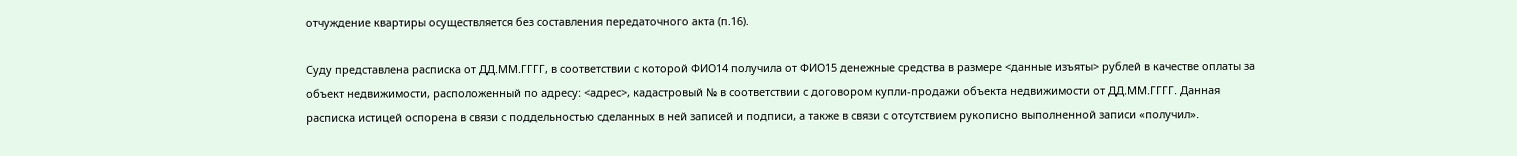отчуждение квартиры осуществляется без составления передаточного акта (п.16).

Суду представлена расписка от ДД.ММ.ГГГГ, в соответствии с которой ФИО14 получила от ФИО15 денежные средства в размере <данные изъяты> рублей в качестве оплаты за объект недвижимости, расположенный по адресу: <адрес>, кадастровый № в соответствии с договором купли-продажи объекта недвижимости от ДД.ММ.ГГГГ. Данная расписка истицей оспорена в связи с поддельностью сделанных в ней записей и подписи, а также в связи с отсутствием рукописно выполненной записи «получил».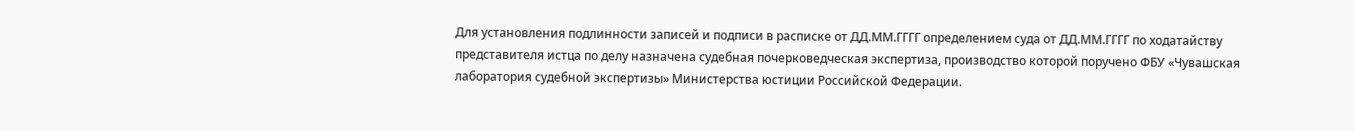Для установления подлинности записей и подписи в расписке от ДД.ММ.ГГГГ определением суда от ДД.ММ.ГГГГ по ходатайству представителя истца по делу назначена судебная почерковедческая экспертиза, производство которой поручено ФБУ «Чувашская лаборатория судебной экспертизы» Министерства юстиции Российской Федерации.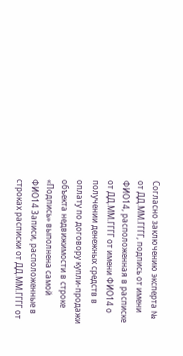Согласно заключению эксперта № от ДД.ММ.ГГГГ, подпись от имени ФИО14, расположенная в расписке от ДД.ММ.ГГГГ от имени ФИО14 о получении денежных средств в оплату по договору купли-продажи объекта недвижимости в строке «Подпись» выполнена самой ФИО14 Записи, расположенные в строках расписки от ДД.ММ.ГГГГ от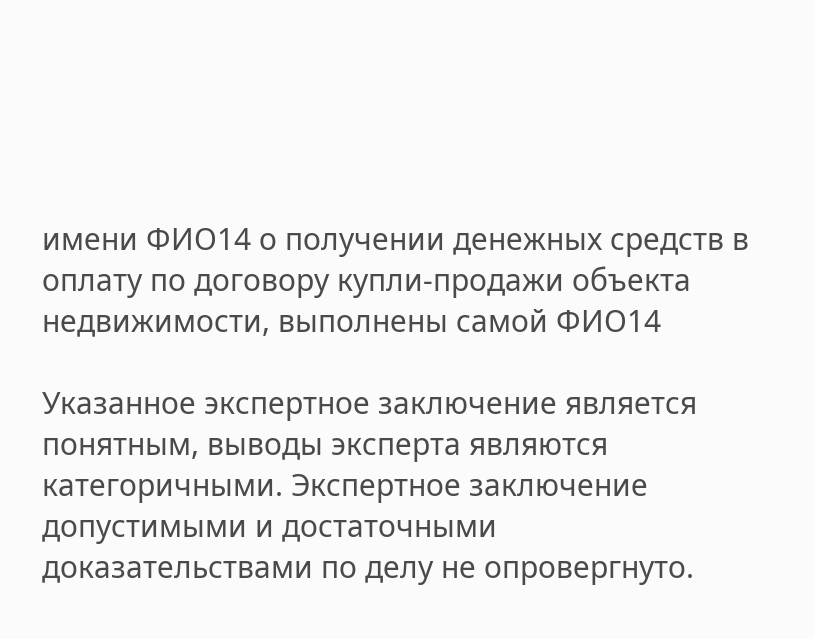имени ФИО14 о получении денежных средств в оплату по договору купли-продажи объекта недвижимости, выполнены самой ФИО14

Указанное экспертное заключение является понятным, выводы эксперта являются категоричными. Экспертное заключение допустимыми и достаточными доказательствами по делу не опровергнуто.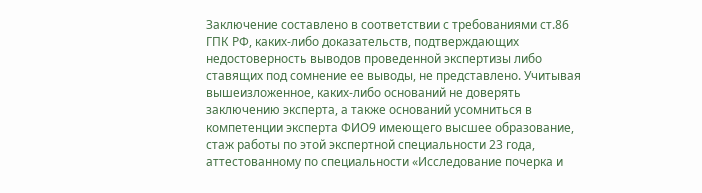Заключение составлено в соответствии с требованиями ст.86 ГПК РФ, каких-либо доказательств, подтверждающих недостоверность выводов проведенной экспертизы либо ставящих под сомнение ее выводы, не представлено. Учитывая вышеизложенное, каких-либо оснований не доверять заключению эксперта, а также оснований усомниться в компетенции эксперта ФИО9 имеющего высшее образование, стаж работы по этой экспертной специальности 23 года, аттестованному по специальности «Исследование почерка и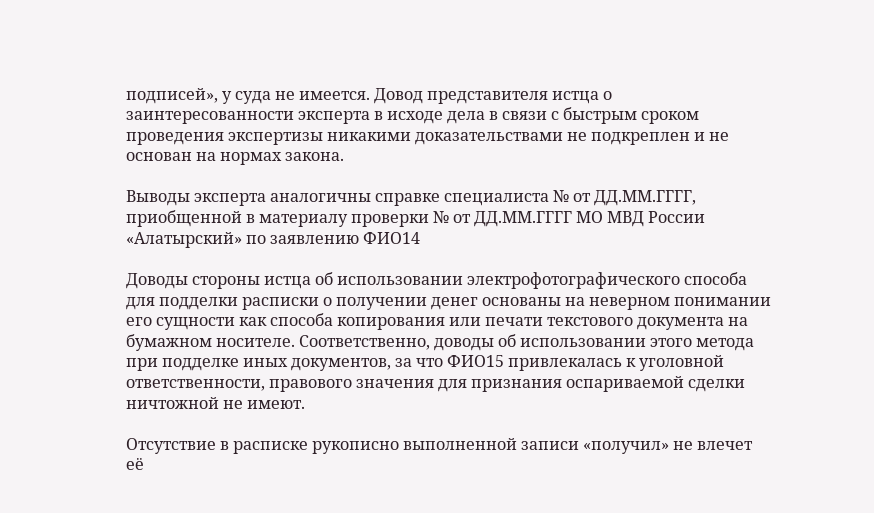подписей», у суда не имеется. Довод представителя истца о заинтересованности эксперта в исходе дела в связи с быстрым сроком проведения экспертизы никакими доказательствами не подкреплен и не основан на нормах закона.

Выводы эксперта аналогичны справке специалиста № от ДД.ММ.ГГГГ, приобщенной в материалу проверки № от ДД.ММ.ГГГГ МО МВД России «Алатырский» по заявлению ФИО14

Доводы стороны истца об использовании электрофотографического способа для подделки расписки о получении денег основаны на неверном понимании его сущности как способа копирования или печати текстового документа на бумажном носителе. Соответственно, доводы об использовании этого метода при подделке иных документов, за что ФИО15 привлекалась к уголовной ответственности, правового значения для признания оспариваемой сделки ничтожной не имеют.

Отсутствие в расписке рукописно выполненной записи «получил» не влечет её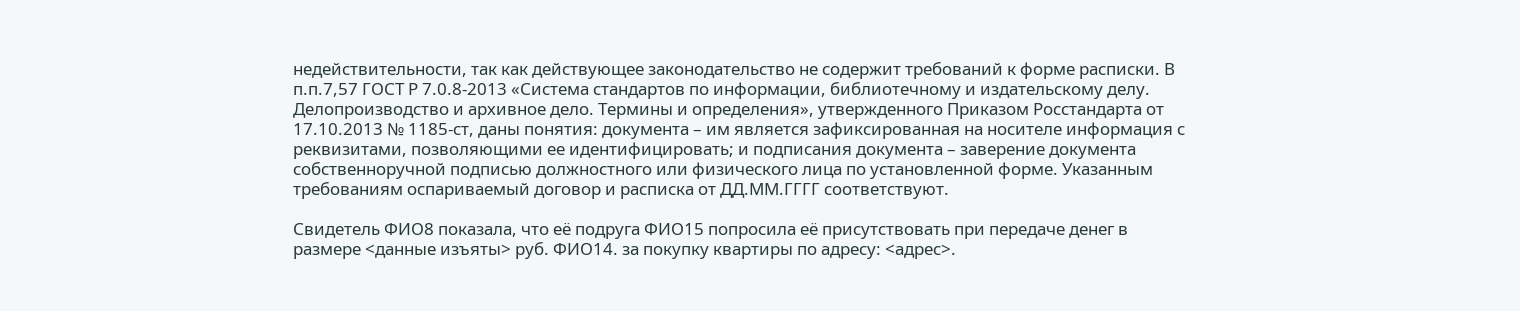недействительности, так как действующее законодательство не содержит требований к форме расписки. В п.п.7,57 ГОСТ Р 7.0.8-2013 «Система стандартов по информации, библиотечному и издательскому делу. Делопроизводство и архивное дело. Термины и определения», утвержденного Приказом Росстандарта от 17.10.2013 № 1185-ст, даны понятия: документа – им является зафиксированная на носителе информация с реквизитами, позволяющими ее идентифицировать; и подписания документа – заверение документа собственноручной подписью должностного или физического лица по установленной форме. Указанным требованиям оспариваемый договор и расписка от ДД.ММ.ГГГГ соответствуют.

Свидетель ФИО8 показала, что её подруга ФИО15 попросила её присутствовать при передаче денег в размере <данные изъяты> руб. ФИО14. за покупку квартиры по адресу: <адрес>.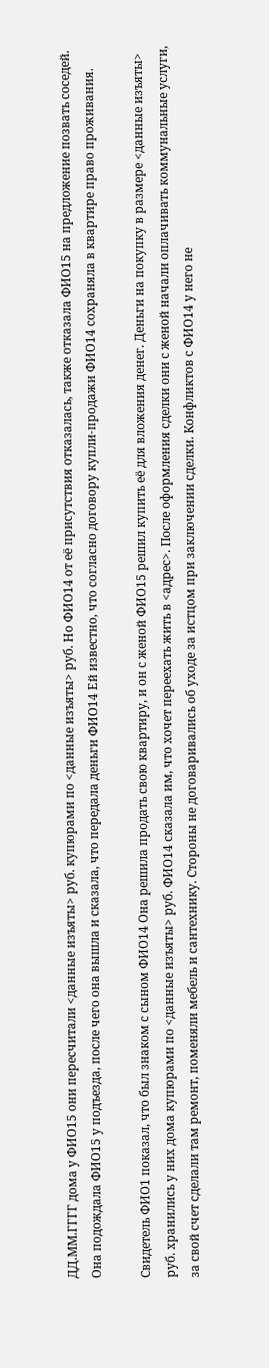ДД.ММ.ГГГГ дома у ФИО15 они пересчитали <данные изъяты> руб. купюрами по <данные изъяты> руб. Но ФИО14 от её присутствия отказалась, также отказала ФИО15 на предложение позвать соседей. Она подождала ФИО15 у подъезда, после чего она вышла и сказала, что передала деньги ФИО14 Ей известно, что согласно договору купли-продажи ФИО14 сохраняла в квартире право проживания.

Свидетель ФИО1 показал, что был знаком с сыном ФИО14 Она решила продать свою квартиру, и он с женой ФИО15 решил купить её для вложения денег. Деньги на покупку в размере <данные изъяты> руб. хранились у них дома купюрами по <данные изъяты> руб. ФИО14 сказала им, что хочет переехать жить в <адрес>. После оформления сделки они с женой начали оплачивать коммунальные услуги, за свой счет сделали там ремонт, поменяли мебель и сантехнику. Стороны не договаривались об уходе за истцом при заключении сделки. Конфликтов с ФИО14 у него не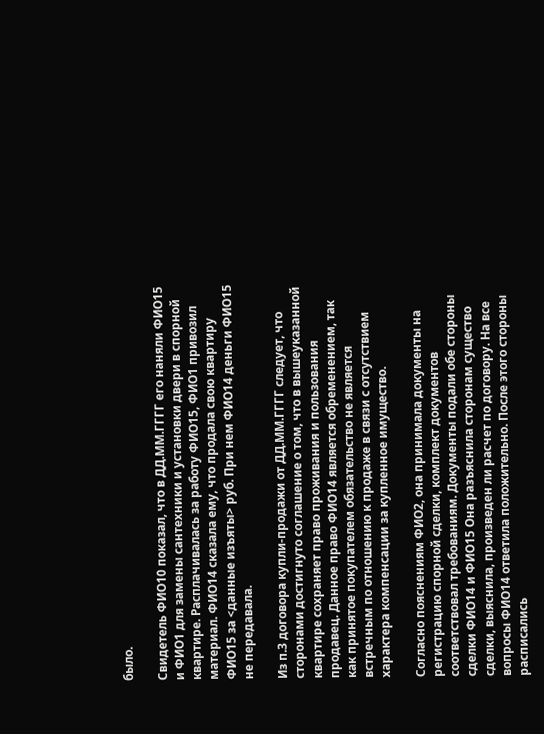было.

Свидетель ФИО10 показал, что в ДД.ММ.ГГГГ его наняли ФИО15 и ФИО1 для замены сантехники и установки двери в спорной квартире. Расплачивалась за работу ФИО15, ФИО1 привозил материал. ФИО14 сказала ему, что продала свою квартиру ФИО15 за <данные изъяты> руб. При нем ФИО14 деньги ФИО15 не передавала.

Из п.3 договора купли-продажи от ДД.ММ.ГГГГ следует, что сторонами достигнуто соглашение о том, что в вышеуказанной квартире сохраняет право проживания и пользования продавец. Данное право ФИО14 является обременением, так как принятое покупателем обязательство не является встречным по отношению к продаже в связи с отсутствием характера компенсации за купленное имущество.

Согласно пояснениям ФИО2, она принимала документы на регистрацию спорной сделки, комплект документов соответствовал требованиям. Документы подали обе стороны сделки ФИО14 и ФИО15 Она разъяснила сторонам существо сделки, выяснила, произведен ли расчет по договору. На все вопросы ФИО14 ответила положительно. После этого стороны расписались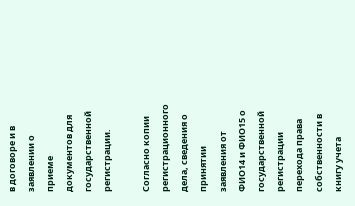в договоре и в заявлении о приеме документов для государственной регистрации.

Согласно копии регистрационного дела, сведения о принятии заявления от ФИО14 и ФИО15 о государственной регистрации перехода права собственности в книгу учета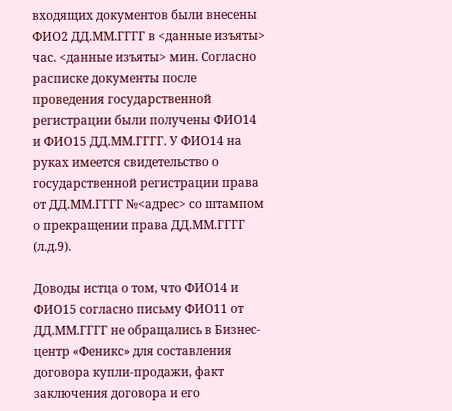входящих документов были внесены ФИО2 ДД.ММ.ГГГГ в <данные изъяты> час. <данные изъяты> мин. Согласно расписке документы после проведения государственной регистрации были получены ФИО14 и ФИО15 ДД.ММ.ГГГГ. У ФИО14 на руках имеется свидетельство о государственной регистрации права от ДД.ММ.ГГГГ №<адрес> со штампом о прекращении права ДД.ММ.ГГГГ (л.д.9).

Доводы истца о том, что ФИО14 и ФИО15 согласно письму ФИО11 от ДД.ММ.ГГГГ не обращались в Бизнес-центр «Феникс» для составления договора купли-продажи, факт заключения договора и его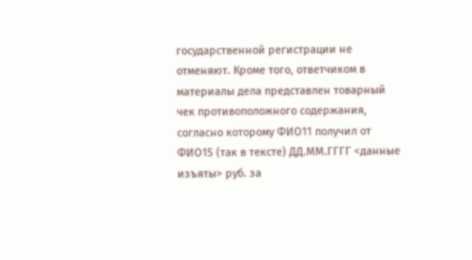государственной регистрации не отменяют. Кроме того, ответчиком в материалы дела представлен товарный чек противоположного содержания, согласно которому ФИО11 получил от ФИО15 (так в тексте) ДД.ММ.ГГГГ <данные изъяты> руб. за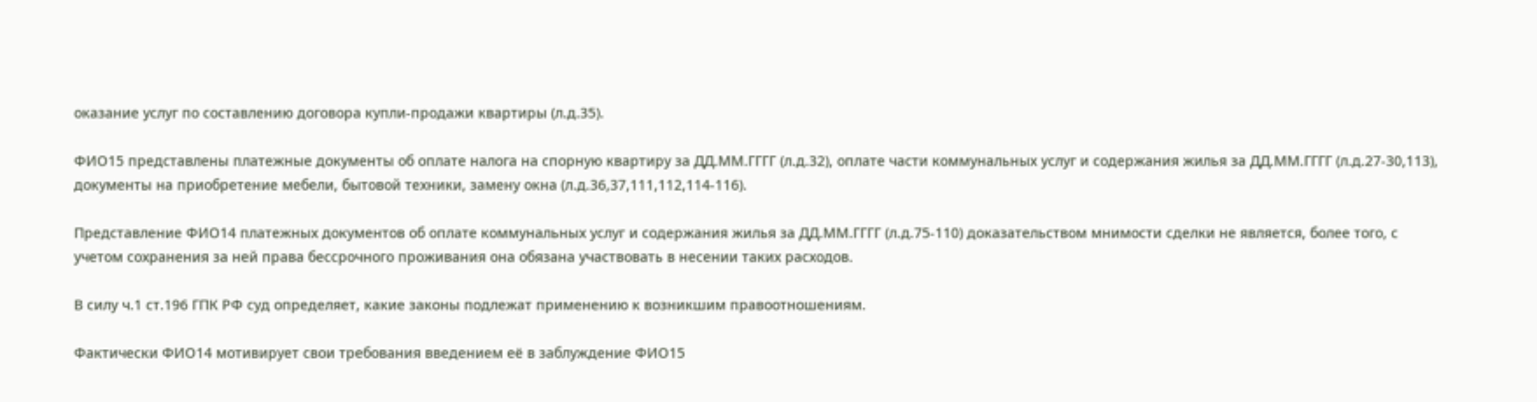оказание услуг по составлению договора купли-продажи квартиры (л.д.35).

ФИО15 представлены платежные документы об оплате налога на спорную квартиру за ДД.ММ.ГГГГ (л.д.32), оплате части коммунальных услуг и содержания жилья за ДД.ММ.ГГГГ (л.д.27-30,113), документы на приобретение мебели, бытовой техники, замену окна (л.д.36,37,111,112,114-116).

Представление ФИО14 платежных документов об оплате коммунальных услуг и содержания жилья за ДД.ММ.ГГГГ (л.д.75-110) доказательством мнимости сделки не является, более того, с учетом сохранения за ней права бессрочного проживания она обязана участвовать в несении таких расходов.

В силу ч.1 ст.196 ГПК РФ суд определяет, какие законы подлежат применению к возникшим правоотношениям.

Фактически ФИО14 мотивирует свои требования введением её в заблуждение ФИО15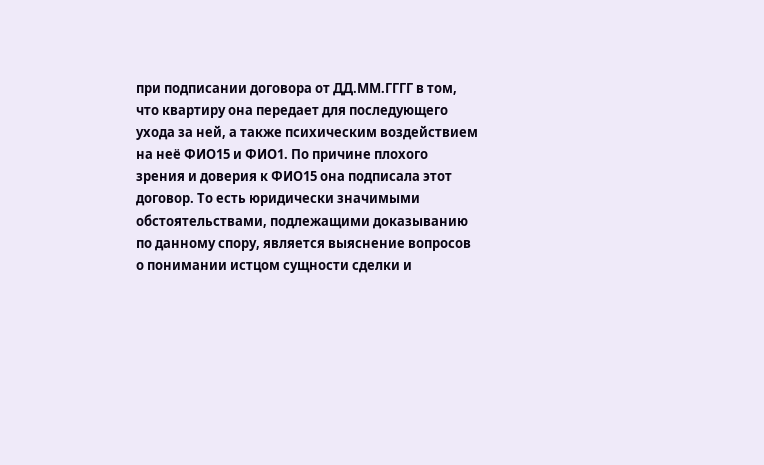при подписании договора от ДД.ММ.ГГГГ в том, что квартиру она передает для последующего ухода за ней, а также психическим воздействием на неё ФИО15 и ФИО1. По причине плохого зрения и доверия к ФИО15 она подписала этот договор. То есть юридически значимыми обстоятельствами, подлежащими доказыванию по данному спору, является выяснение вопросов о понимании истцом сущности сделки и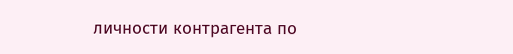личности контрагента по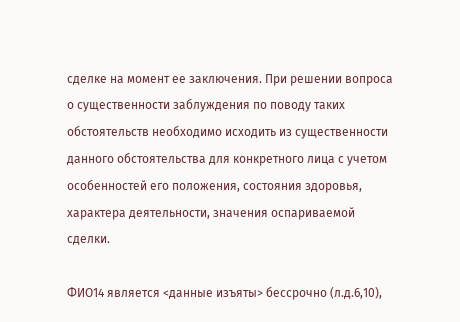сделке на момент ее заключения. При решении вопроса о существенности заблуждения по поводу таких обстоятельств необходимо исходить из существенности данного обстоятельства для конкретного лица с учетом особенностей его положения, состояния здоровья, характера деятельности, значения оспариваемой сделки.

ФИО14 является <данные изъяты> бессрочно (л.д.6,10),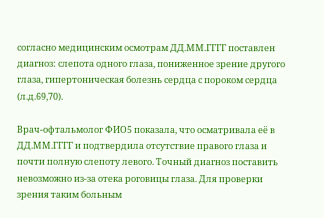согласно медицинским осмотрам ДД.ММ.ГГГГ поставлен диагноз: слепота одного глаза, пониженное зрение другого глаза, гипертоническая болезнь сердца с пороком сердца (л.д.69,70).

Врач-офтальмолог ФИО5 показала, что осматривала её в ДД.ММ.ГГГГ и подтвердила отсутствие правого глаза и почти полную слепоту левого. Точный диагноз поставить невозможно из-за отека роговицы глаза. Для проверки зрения таким больным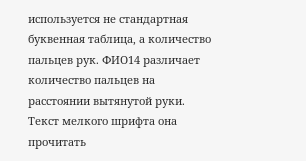используется не стандартная буквенная таблица, а количество пальцев рук. ФИО14 различает количество пальцев на расстоянии вытянутой руки. Текст мелкого шрифта она прочитать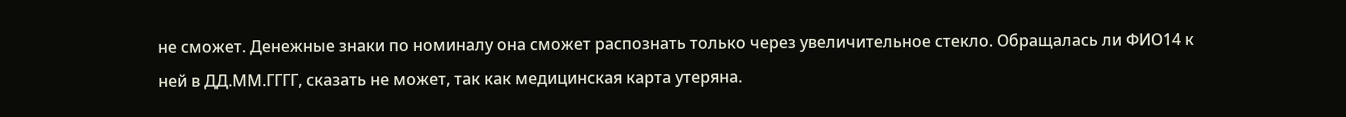не сможет. Денежные знаки по номиналу она сможет распознать только через увеличительное стекло. Обращалась ли ФИО14 к ней в ДД.ММ.ГГГГ, сказать не может, так как медицинская карта утеряна.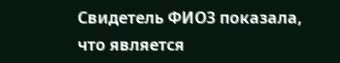Свидетель ФИО3 показала, что является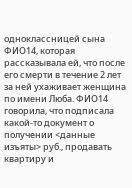одноклассницей сына ФИО14, которая рассказывала ей, что после его смерти в течение 2 лет за ней ухаживает женщина по имени Люба. ФИО14 говорила, что подписала какой-то документ о получении <данные изъяты> руб., продавать квартиру и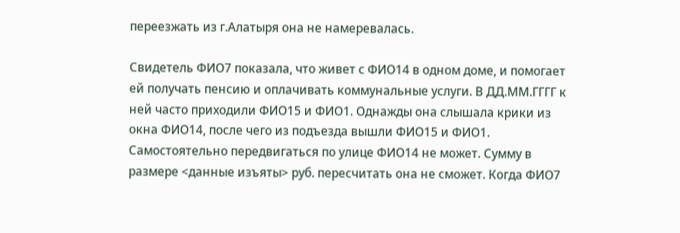переезжать из г.Алатыря она не намеревалась.

Свидетель ФИО7 показала, что живет с ФИО14 в одном доме, и помогает ей получать пенсию и оплачивать коммунальные услуги. В ДД.ММ.ГГГГ к ней часто приходили ФИО15 и ФИО1. Однажды она слышала крики из окна ФИО14, после чего из подъезда вышли ФИО15 и ФИО1. Самостоятельно передвигаться по улице ФИО14 не может. Сумму в размере <данные изъяты> руб. пересчитать она не сможет. Когда ФИО7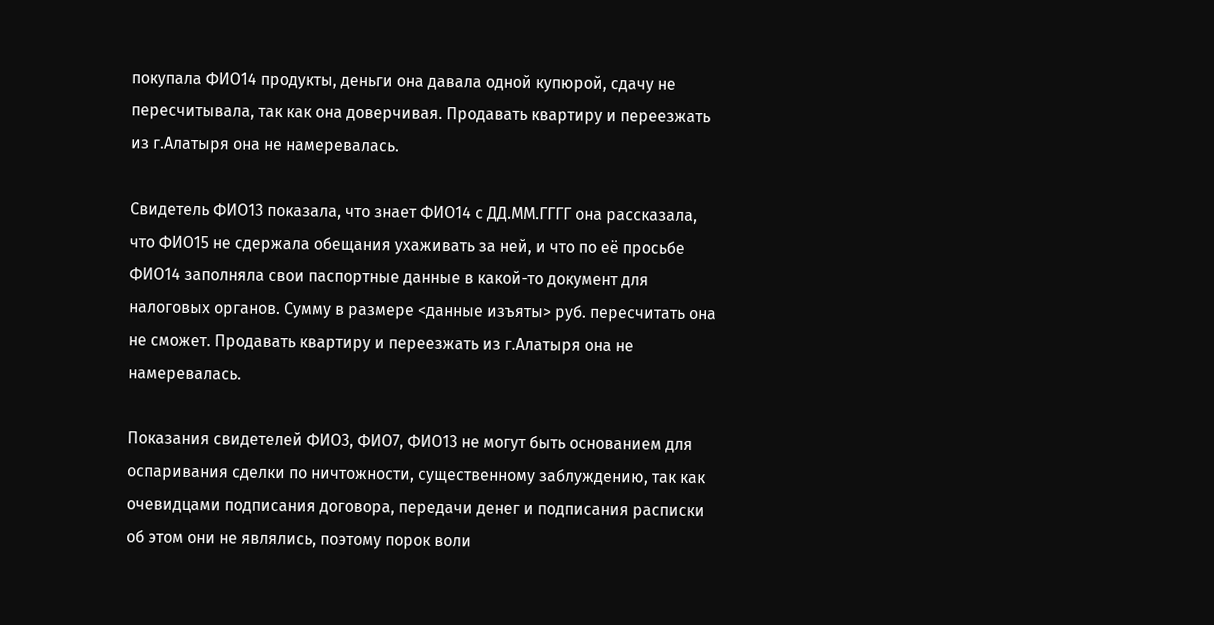покупала ФИО14 продукты, деньги она давала одной купюрой, сдачу не пересчитывала, так как она доверчивая. Продавать квартиру и переезжать из г.Алатыря она не намеревалась.

Свидетель ФИО13 показала, что знает ФИО14 с ДД.ММ.ГГГГ она рассказала, что ФИО15 не сдержала обещания ухаживать за ней, и что по её просьбе ФИО14 заполняла свои паспортные данные в какой-то документ для налоговых органов. Сумму в размере <данные изъяты> руб. пересчитать она не сможет. Продавать квартиру и переезжать из г.Алатыря она не намеревалась.

Показания свидетелей ФИО3, ФИО7, ФИО13 не могут быть основанием для оспаривания сделки по ничтожности, существенному заблуждению, так как очевидцами подписания договора, передачи денег и подписания расписки об этом они не являлись, поэтому порок воли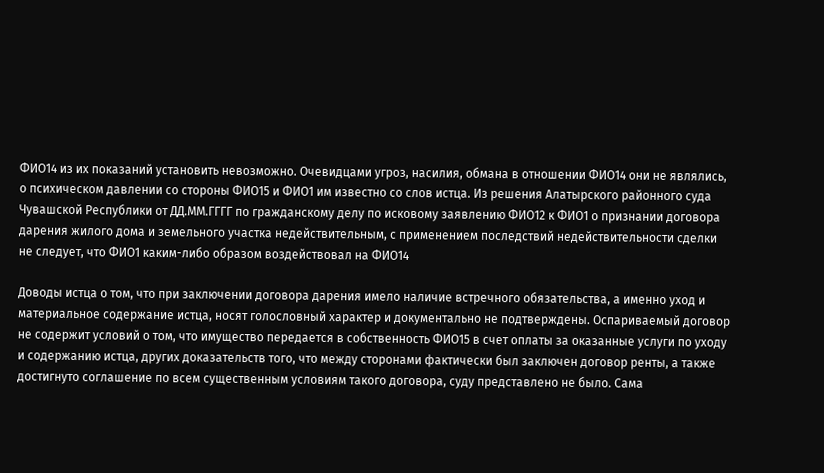ФИО14 из их показаний установить невозможно. Очевидцами угроз, насилия, обмана в отношении ФИО14 они не являлись, о психическом давлении со стороны ФИО15 и ФИО1 им известно со слов истца. Из решения Алатырского районного суда Чувашской Республики от ДД.ММ.ГГГГ по гражданскому делу по исковому заявлению ФИО12 к ФИО1 о признании договора дарения жилого дома и земельного участка недействительным, с применением последствий недействительности сделки не следует, что ФИО1 каким-либо образом воздействовал на ФИО14

Доводы истца о том, что при заключении договора дарения имело наличие встречного обязательства, а именно уход и материальное содержание истца, носят голословный характер и документально не подтверждены. Оспариваемый договор не содержит условий о том, что имущество передается в собственность ФИО15 в счет оплаты за оказанные услуги по уходу и содержанию истца, других доказательств того, что между сторонами фактически был заключен договор ренты, а также достигнуто соглашение по всем существенным условиям такого договора, суду представлено не было. Сама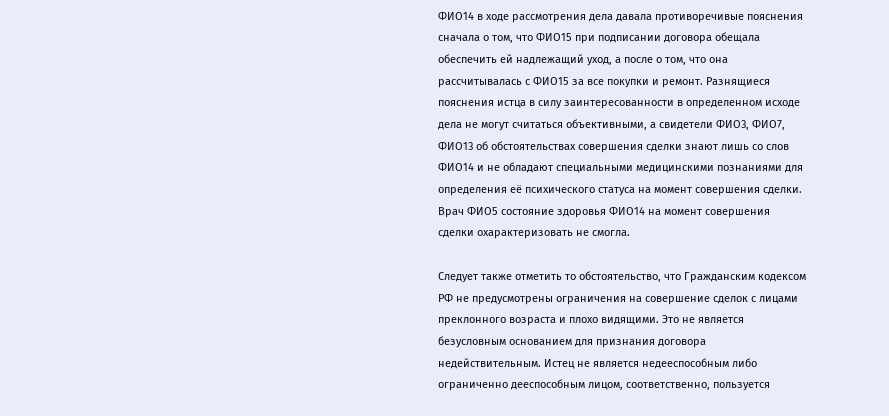ФИО14 в ходе рассмотрения дела давала противоречивые пояснения сначала о том, что ФИО15 при подписании договора обещала обеспечить ей надлежащий уход, а после о том, что она рассчитывалась с ФИО15 за все покупки и ремонт. Разнящиеся пояснения истца в силу заинтересованности в определенном исходе дела не могут считаться объективными, а свидетели ФИО3, ФИО7, ФИО13 об обстоятельствах совершения сделки знают лишь со слов ФИО14 и не обладают специальными медицинскими познаниями для определения её психического статуса на момент совершения сделки. Врач ФИО5 состояние здоровья ФИО14 на момент совершения сделки охарактеризовать не смогла.

Следует также отметить то обстоятельство, что Гражданским кодексом РФ не предусмотрены ограничения на совершение сделок с лицами преклонного возраста и плохо видящими. Это не является безусловным основанием для признания договора недействительным. Истец не является недееспособным либо ограниченно дееспособным лицом, соответственно, пользуется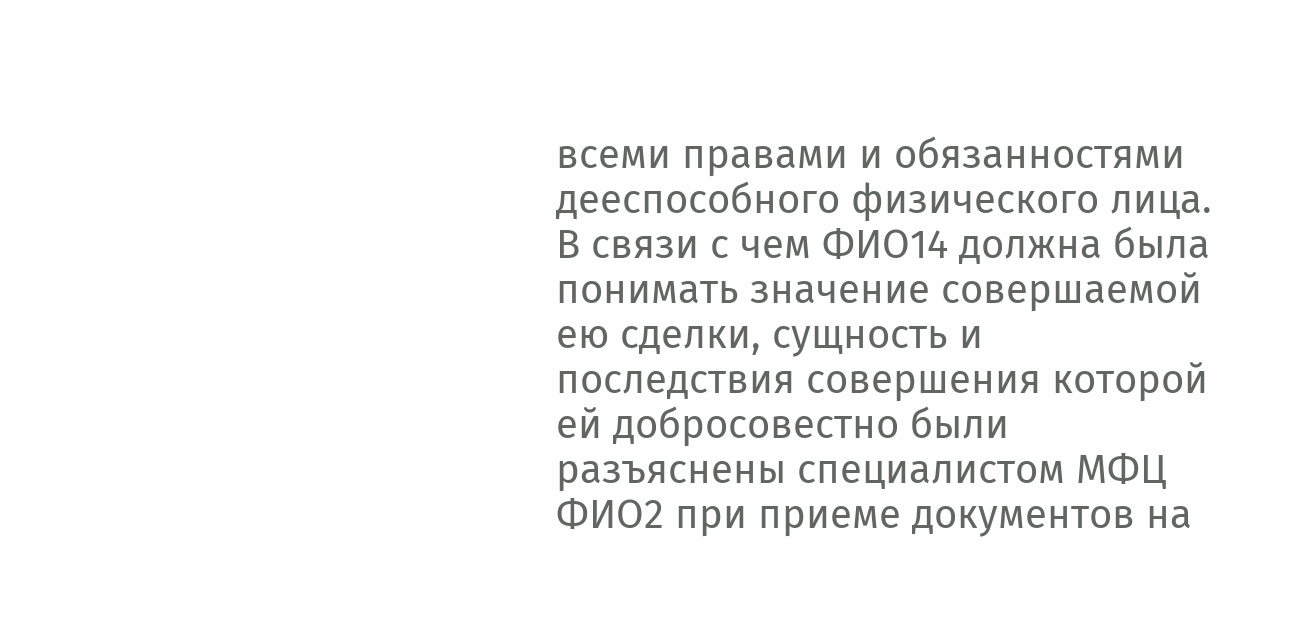всеми правами и обязанностями дееспособного физического лица. В связи с чем ФИО14 должна была понимать значение совершаемой ею сделки, сущность и последствия совершения которой ей добросовестно были разъяснены специалистом МФЦ ФИО2 при приеме документов на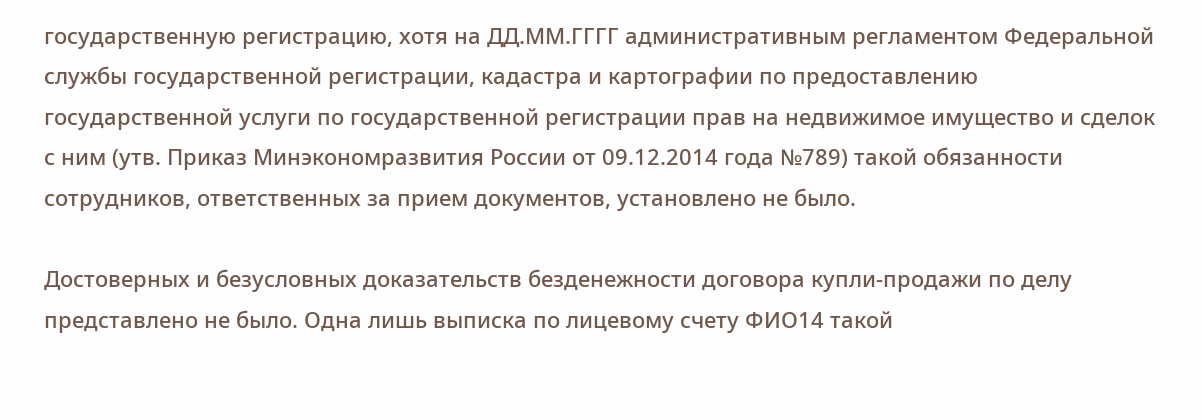государственную регистрацию, хотя на ДД.ММ.ГГГГ административным регламентом Федеральной службы государственной регистрации, кадастра и картографии по предоставлению государственной услуги по государственной регистрации прав на недвижимое имущество и сделок с ним (утв. Приказ Минэкономразвития России от 09.12.2014 года №789) такой обязанности сотрудников, ответственных за прием документов, установлено не было.

Достоверных и безусловных доказательств безденежности договора купли-продажи по делу представлено не было. Одна лишь выписка по лицевому счету ФИО14 такой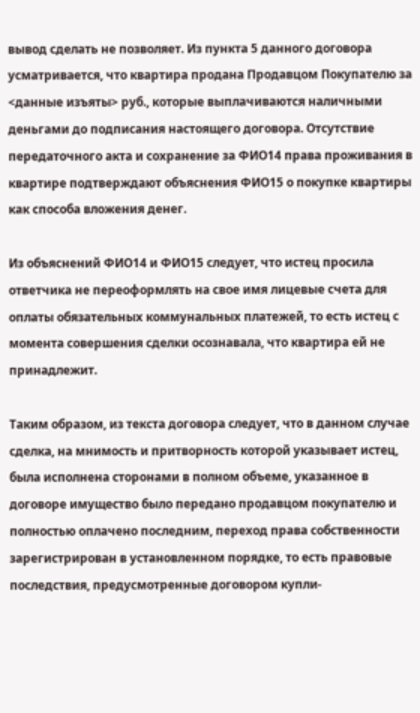вывод сделать не позволяет. Из пункта 5 данного договора усматривается, что квартира продана Продавцом Покупателю за <данные изъяты> руб., которые выплачиваются наличными деньгами до подписания настоящего договора. Отсутствие передаточного акта и сохранение за ФИО14 права проживания в квартире подтверждают объяснения ФИО15 о покупке квартиры как способа вложения денег.

Из объяснений ФИО14 и ФИО15 следует, что истец просила ответчика не переоформлять на свое имя лицевые счета для оплаты обязательных коммунальных платежей, то есть истец с момента совершения сделки осознавала, что квартира ей не принадлежит.

Таким образом, из текста договора следует, что в данном случае сделка, на мнимость и притворность которой указывает истец, была исполнена сторонами в полном объеме, указанное в договоре имущество было передано продавцом покупателю и полностью оплачено последним, переход права собственности зарегистрирован в установленном порядке, то есть правовые последствия, предусмотренные договором купли-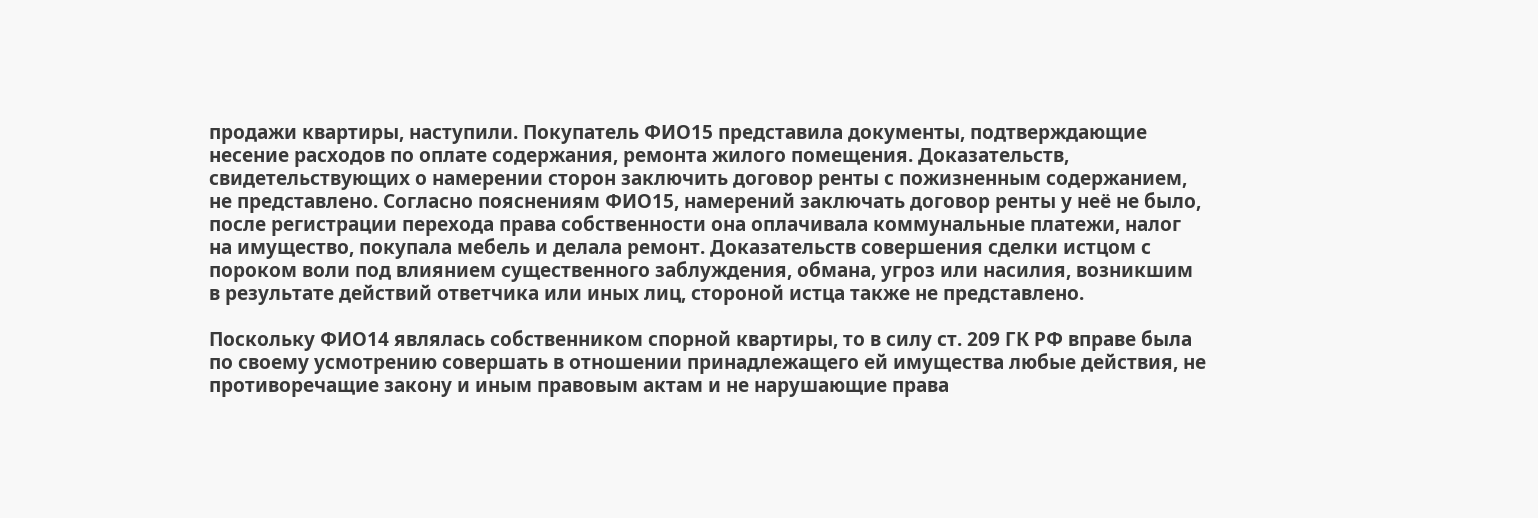продажи квартиры, наступили. Покупатель ФИО15 представила документы, подтверждающие несение расходов по оплате содержания, ремонта жилого помещения. Доказательств, свидетельствующих о намерении сторон заключить договор ренты с пожизненным содержанием, не представлено. Согласно пояснениям ФИО15, намерений заключать договор ренты у неё не было, после регистрации перехода права собственности она оплачивала коммунальные платежи, налог на имущество, покупала мебель и делала ремонт. Доказательств совершения сделки истцом с пороком воли под влиянием существенного заблуждения, обмана, угроз или насилия, возникшим в результате действий ответчика или иных лиц, стороной истца также не представлено.

Поскольку ФИО14 являлась собственником спорной квартиры, то в силу ст. 209 ГК РФ вправе была по своему усмотрению совершать в отношении принадлежащего ей имущества любые действия, не противоречащие закону и иным правовым актам и не нарушающие права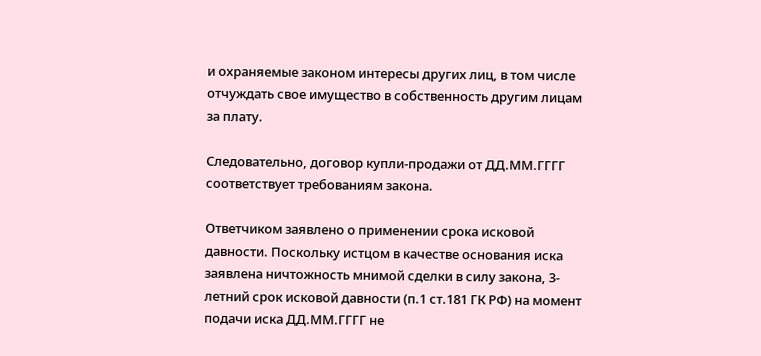и охраняемые законом интересы других лиц, в том числе отчуждать свое имущество в собственность другим лицам за плату.

Следовательно, договор купли-продажи от ДД.ММ.ГГГГ соответствует требованиям закона.

Ответчиком заявлено о применении срока исковой давности. Поскольку истцом в качестве основания иска заявлена ничтожность мнимой сделки в силу закона, 3-летний срок исковой давности (п.1 ст.181 ГК РФ) на момент подачи иска ДД.ММ.ГГГГ не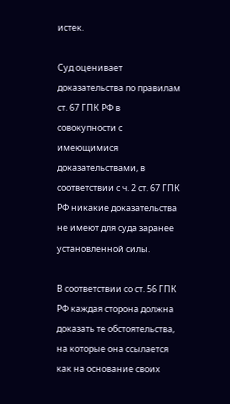истек.

Суд оценивает доказательства по правилам ст. 67 ГПК РФ в совокупности с имеющимися доказательствами, в соответствии с ч. 2 ст. 67 ГПК РФ никакие доказательства не имеют для суда заранее установленной силы.

В соответствии со ст. 56 ГПК РФ каждая сторона должна доказать те обстоятельства, на которые она ссылается как на основание своих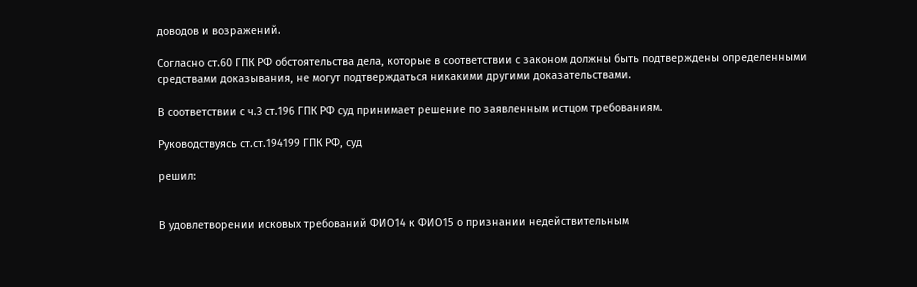доводов и возражений.

Согласно ст.60 ГПК РФ обстоятельства дела, которые в соответствии с законом должны быть подтверждены определенными средствами доказывания, не могут подтверждаться никакими другими доказательствами.

В соответствии с ч.3 ст.196 ГПК РФ суд принимает решение по заявленным истцом требованиям.

Руководствуясь ст.ст.194199 ГПК РФ, суд

решил:


В удовлетворении исковых требований ФИО14 к ФИО15 о признании недействительным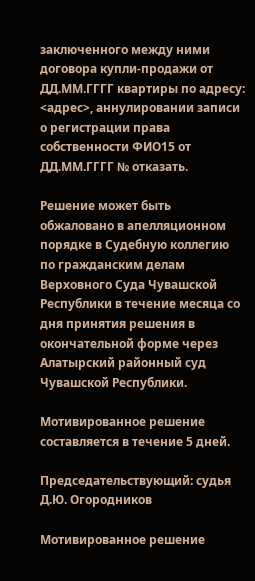заключенного между ними договора купли-продажи от ДД.ММ.ГГГГ квартиры по адресу: <адрес>, аннулировании записи о регистрации права собственности ФИО15 от ДД.ММ.ГГГГ № отказать.

Решение может быть обжаловано в апелляционном порядке в Судебную коллегию по гражданским делам Верховного Суда Чувашской Республики в течение месяца со дня принятия решения в окончательной форме через Алатырский районный суд Чувашской Республики.

Мотивированное решение составляется в течение 5 дней.

Председательствующий: судья Д.Ю. Огородников

Мотивированное решение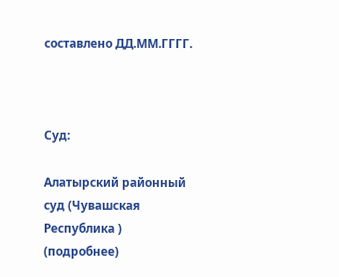составлено ДД.ММ.ГГГГ.



Суд:

Алатырский районный суд (Чувашская Республика ) (подробнее)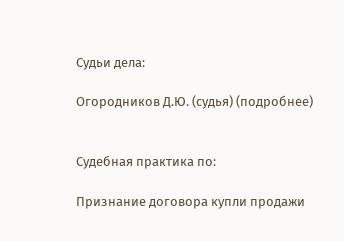Судьи дела:

Огородников Д.Ю. (судья) (подробнее)


Судебная практика по:

Признание договора купли продажи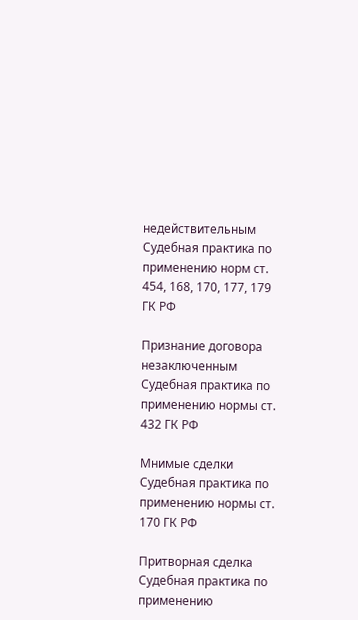недействительным
Судебная практика по применению норм ст. 454, 168, 170, 177, 179 ГК РФ

Признание договора незаключенным
Судебная практика по применению нормы ст. 432 ГК РФ

Мнимые сделки
Судебная практика по применению нормы ст. 170 ГК РФ

Притворная сделка
Судебная практика по применению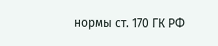нормы ст. 170 ГК РФ